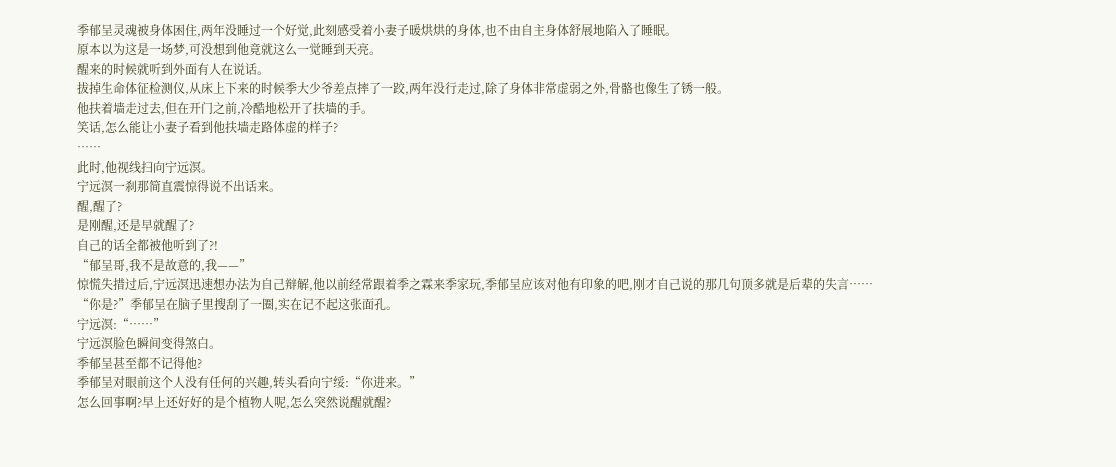季郁呈灵魂被身体困住,两年没睡过一个好觉,此刻感受着小妻子暖烘烘的身体,也不由自主身体舒展地陷入了睡眠。
原本以为这是一场梦,可没想到他竟就这么一觉睡到天亮。
醒来的时候就听到外面有人在说话。
拔掉生命体征检测仪,从床上下来的时候季大少爷差点摔了一跤,两年没行走过,除了身体非常虚弱之外,骨骼也像生了锈一般。
他扶着墙走过去,但在开门之前,冷酷地松开了扶墙的手。
笑话,怎么能让小妻子看到他扶墙走路体虚的样子?
……
此时,他视线扫向宁远溟。
宁远溟一刹那简直震惊得说不出话来。
醒,醒了?
是刚醒,还是早就醒了?
自己的话全都被他听到了?!
“郁呈哥,我不是故意的,我——”
惊慌失措过后,宁远溟迅速想办法为自己辩解,他以前经常跟着季之霖来季家玩,季郁呈应该对他有印象的吧,刚才自己说的那几句顶多就是后辈的失言……
“你是?”季郁呈在脑子里搜刮了一圈,实在记不起这张面孔。
宁远溟:“……”
宁远溟脸色瞬间变得煞白。
季郁呈甚至都不记得他?
季郁呈对眼前这个人没有任何的兴趣,转头看向宁绥:“你进来。”
怎么回事啊?早上还好好的是个植物人呢,怎么突然说醒就醒?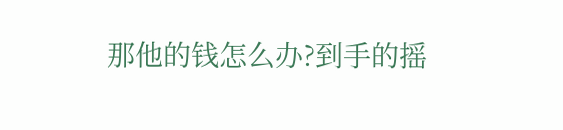那他的钱怎么办?到手的摇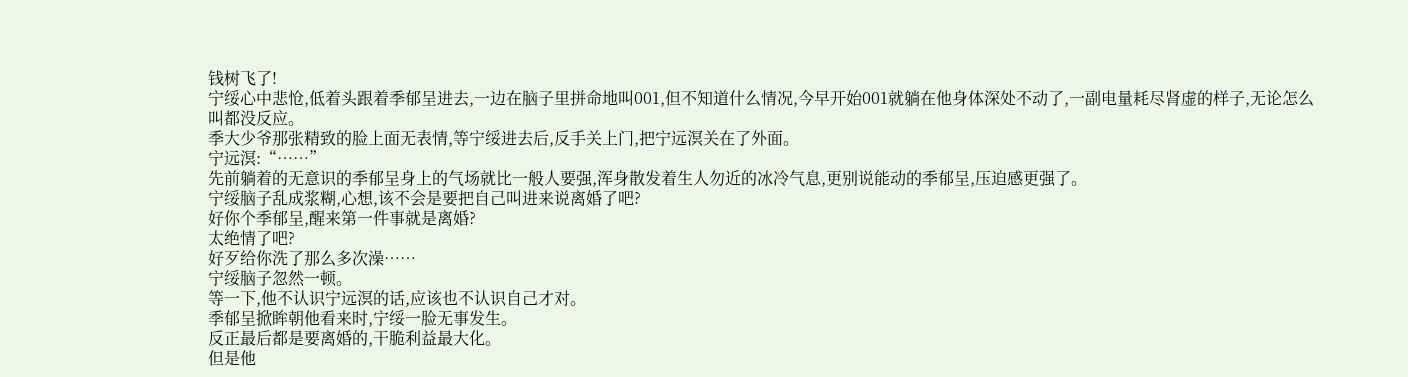钱树飞了!
宁绥心中悲怆,低着头跟着季郁呈进去,一边在脑子里拼命地叫001,但不知道什么情况,今早开始001就躺在他身体深处不动了,一副电量耗尽肾虚的样子,无论怎么叫都没反应。
季大少爷那张精致的脸上面无表情,等宁绥进去后,反手关上门,把宁远溟关在了外面。
宁远溟:“……”
先前躺着的无意识的季郁呈身上的气场就比一般人要强,浑身散发着生人勿近的冰冷气息,更别说能动的季郁呈,压迫感更强了。
宁绥脑子乱成浆糊,心想,该不会是要把自己叫进来说离婚了吧?
好你个季郁呈,醒来第一件事就是离婚?
太绝情了吧?
好歹给你洗了那么多次澡……
宁绥脑子忽然一顿。
等一下,他不认识宁远溟的话,应该也不认识自己才对。
季郁呈掀眸朝他看来时,宁绥一脸无事发生。
反正最后都是要离婚的,干脆利益最大化。
但是他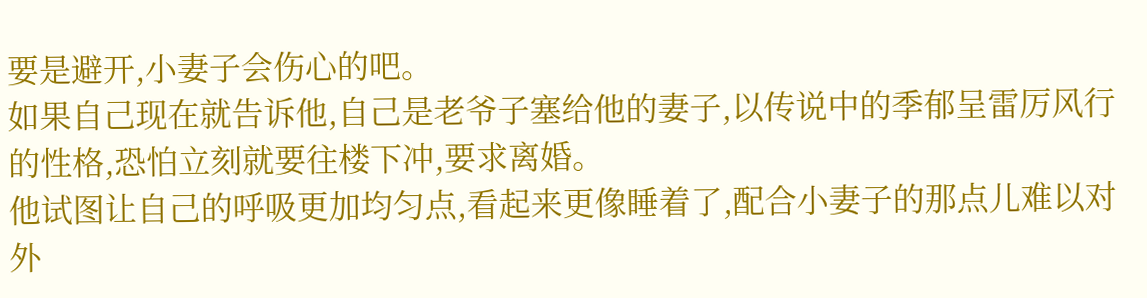要是避开,小妻子会伤心的吧。
如果自己现在就告诉他,自己是老爷子塞给他的妻子,以传说中的季郁呈雷厉风行的性格,恐怕立刻就要往楼下冲,要求离婚。
他试图让自己的呼吸更加均匀点,看起来更像睡着了,配合小妻子的那点儿难以对外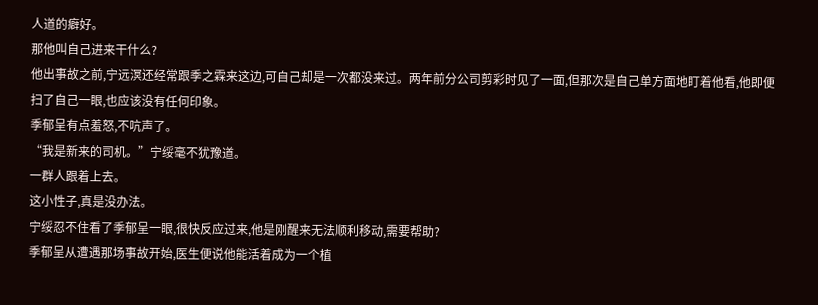人道的癖好。
那他叫自己进来干什么?
他出事故之前,宁远溟还经常跟季之霖来这边,可自己却是一次都没来过。两年前分公司剪彩时见了一面,但那次是自己单方面地盯着他看,他即便扫了自己一眼,也应该没有任何印象。
季郁呈有点羞怒,不吭声了。
“我是新来的司机。”宁绥毫不犹豫道。
一群人跟着上去。
这小性子,真是没办法。
宁绥忍不住看了季郁呈一眼,很快反应过来,他是刚醒来无法顺利移动,需要帮助?
季郁呈从遭遇那场事故开始,医生便说他能活着成为一个植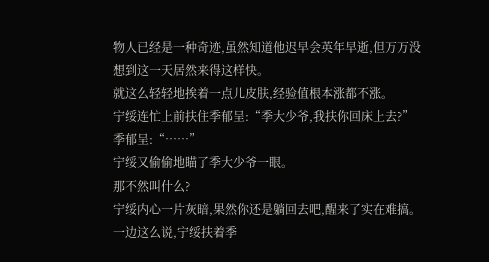物人已经是一种奇迹,虽然知道他迟早会英年早逝,但万万没想到这一天居然来得这样快。
就这么轻轻地挨着一点儿皮肤,经验值根本涨都不涨。
宁绥连忙上前扶住季郁呈:“季大少爷,我扶你回床上去?”
季郁呈:“……”
宁绥又偷偷地瞄了季大少爷一眼。
那不然叫什么?
宁绥内心一片灰暗,果然你还是躺回去吧,醒来了实在难搞。
一边这么说,宁绥扶着季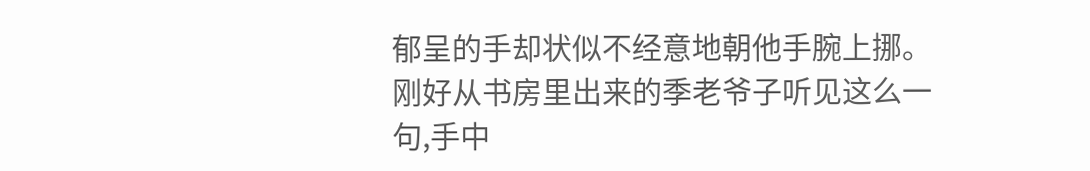郁呈的手却状似不经意地朝他手腕上挪。
刚好从书房里出来的季老爷子听见这么一句,手中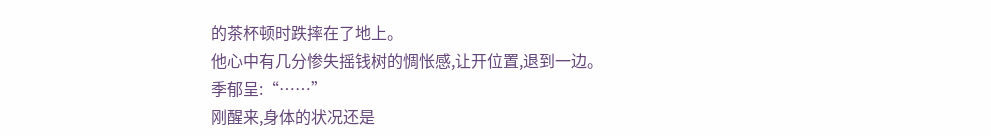的茶杯顿时跌摔在了地上。
他心中有几分惨失摇钱树的惆怅感,让开位置,退到一边。
季郁呈:“……”
刚醒来,身体的状况还是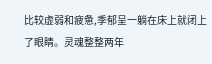比较虚弱和疲惫,季郁呈一躺在床上就闭上了眼睛。灵魂整整两年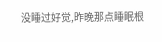没睡过好觉,昨晚那点睡眠根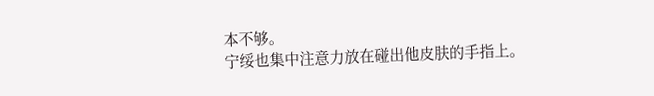本不够。
宁绥也集中注意力放在碰出他皮肤的手指上。